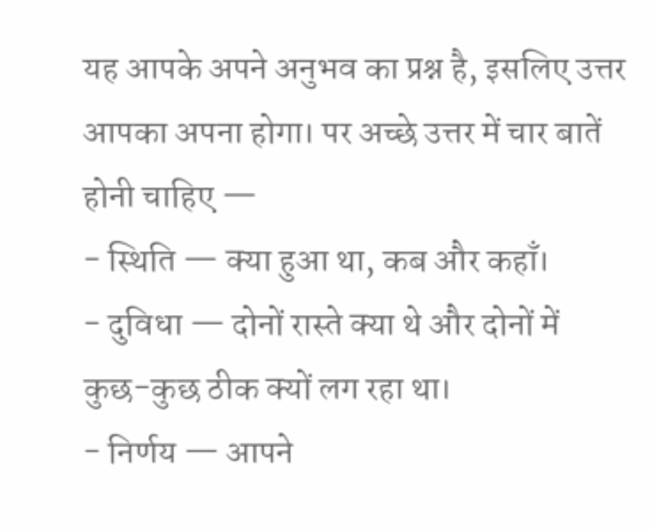यह आपके अपने अनुभव का प्रश्न है, इसलिए उत्तर आपका अपना होगा। पर अच्छे उत्तर में चार बातें होनी चाहिए —
- स्थिति — क्या हुआ था, कब और कहाँ।
- दुविधा — दोनों रास्ते क्या थे और दोनों में कुछ-कुछ ठीक क्यों लग रहा था।
- निर्णय — आपने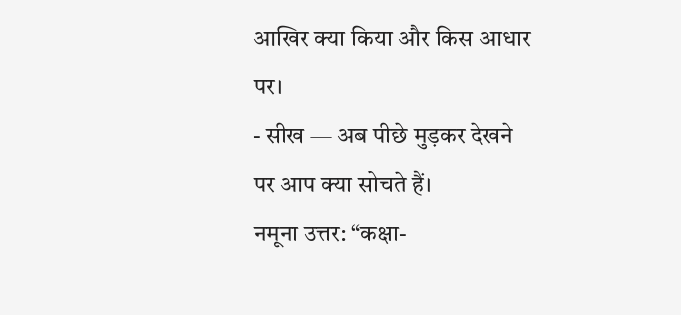आखिर क्या किया और किस आधार पर।
- सीख — अब पीछे मुड़कर देखने पर आप क्या सोचते हैं।
नमूना उत्तर: “कक्षा-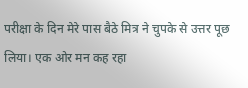परीक्षा के दिन मेरे पास बैठे मित्र ने चुपके से उत्तर पूछ लिया। एक ओर मन कह रहा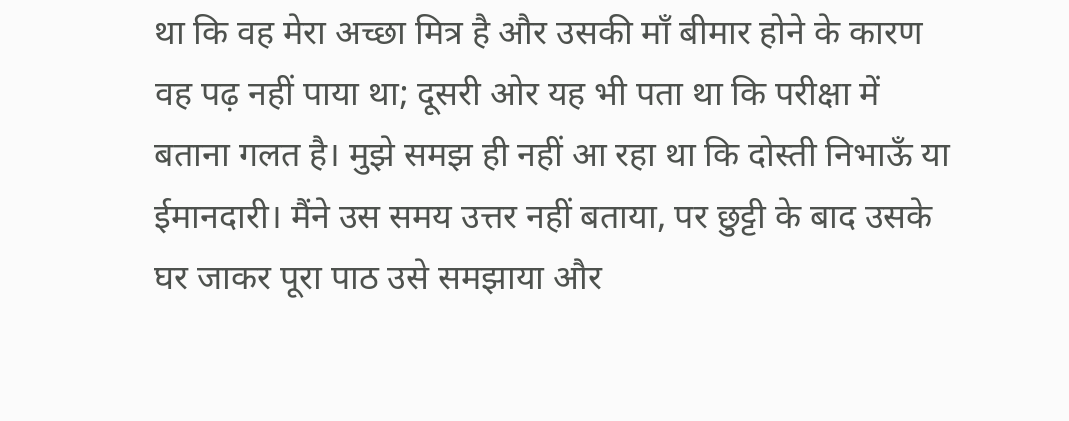था कि वह मेरा अच्छा मित्र है और उसकी माँ बीमार होने के कारण वह पढ़ नहीं पाया था; दूसरी ओर यह भी पता था कि परीक्षा में बताना गलत है। मुझे समझ ही नहीं आ रहा था कि दोस्ती निभाऊँ या ईमानदारी। मैंने उस समय उत्तर नहीं बताया, पर छुट्टी के बाद उसके घर जाकर पूरा पाठ उसे समझाया और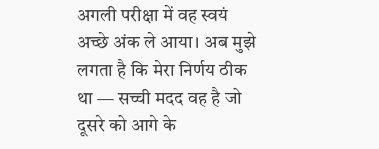अगली परीक्षा में वह स्वयं अच्छे अंक ले आया। अब मुझे लगता है कि मेरा निर्णय ठीक था — सच्ची मदद वह है जो दूसरे को आगे के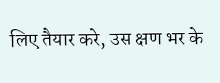लिए तैयार करे, उस क्षण भर के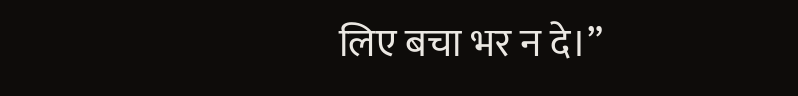लिए बचा भर न दे।”